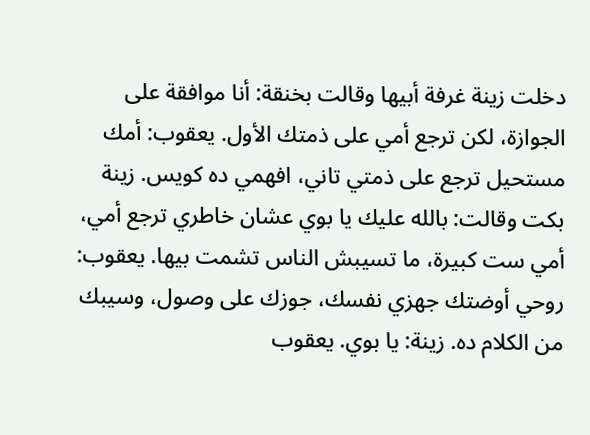دخلت زينة غرفة أبيها وقالت بخنقة: أنا موافقة على الجوازة، لكن ترجع أمي على ذمتك الأول. يعقوب: أمك مستحيل ترجع على ذمتي تاني، افهمي ده كويس. زينة بكت وقالت: بالله عليك يا بوي عشان خاطري ترجع أمي، أمي ست كبيرة، ما تسيبش الناس تشمت بيها. يعقوب: روحي أوضتك جهزي نفسك، جوزك على وصول، وسيبك من الكلام ده. زينة: يا بوي. يعقوب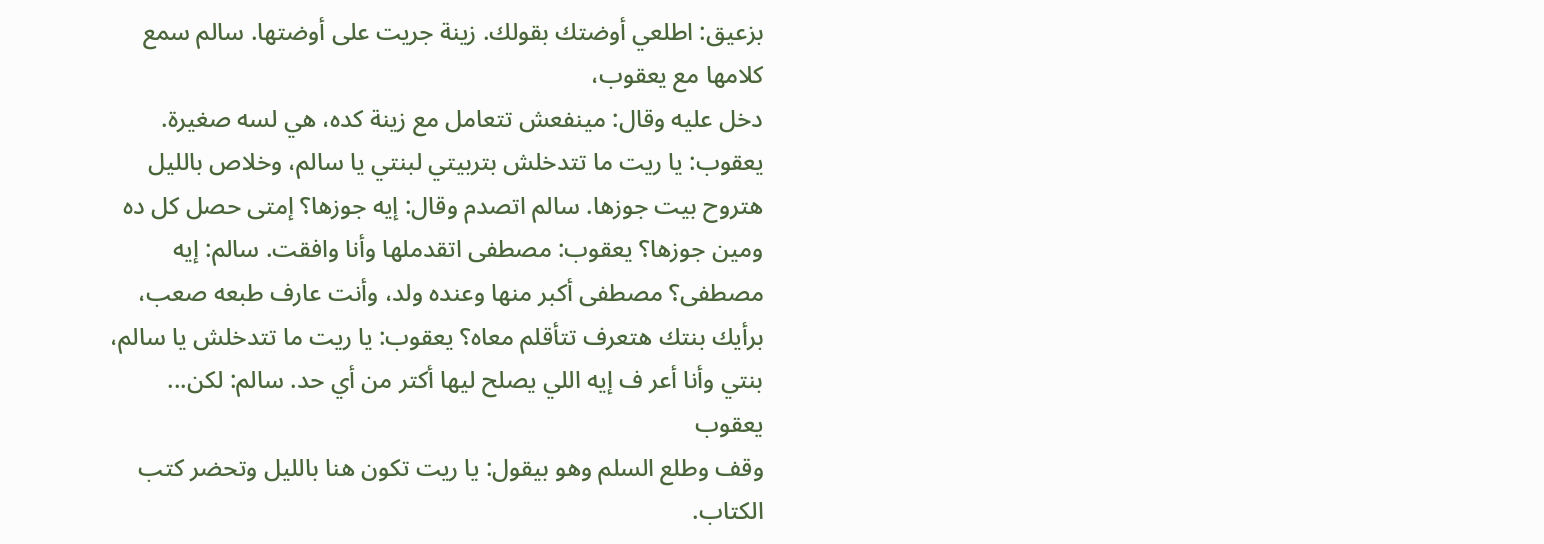بزعيق: اطلعي أوضتك بقولك. زينة جريت على أوضتها. سالم سمع كلامها مع يعقوب،
دخل عليه وقال: مينفعش تتعامل مع زينة كده، هي لسه صغيرة. يعقوب: يا ريت ما تتدخلش بتربيتي لبنتي يا سالم، وخلاص بالليل هتروح بيت جوزها. سالم اتصدم وقال: إيه جوزها؟ إمتى حصل كل ده ومين جوزها؟ يعقوب: مصطفى اتقدملها وأنا وافقت. سالم: إيه مصطفى؟ مصطفى أكبر منها وعنده ولد، وأنت عارف طبعه صعب، برأيك بنتك هتعرف تتأقلم معاه؟ يعقوب: يا ريت ما تتدخلش يا سالم، بنتي وأنا أعر ف إيه اللي يصلح ليها أكتر من أي حد. سالم: لكن... يعقوب
وقف وطلع السلم وهو بيقول: يا ريت تكون هنا بالليل وتحضر كتب الكتاب.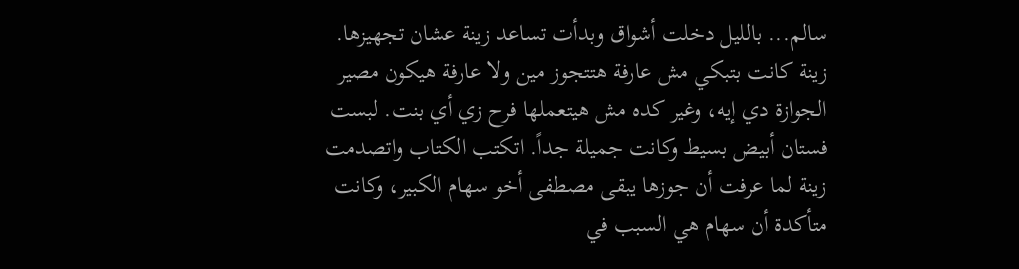سالم... بالليل دخلت أشواق وبدأت تساعد زينة عشان تجهيزها. زينة كانت بتبكي مش عارفة هتتجوز مين ولا عارفة هيكون مصير الجوازة دي إيه، وغير كده مش هيتعملها فرح زي أي بنت. لبست فستان أبيض بسيط وكانت جميلة جداً. اتكتب الكتاب واتصدمت زينة لما عرفت أن جوزها يبقى مصطفى أخو سهام الكبير، وكانت متأكدة أن سهام هي السبب في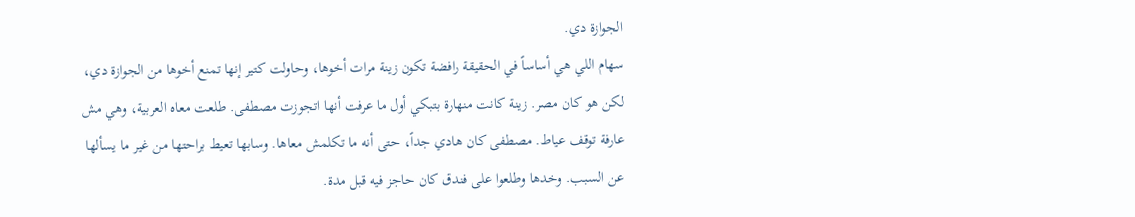الجوازة دي.
سهام اللي هي أساساً في الحقيقة رافضة تكون زينة مرات أخوها، وحاولت كتير إنها تمنع أخوها من الجوازة دي، لكن هو كان مصر. زينة كانت منهارة بتبكي أول ما عرفت أنها اتجوزت مصطفى. طلعت معاه العربية، وهي مش عارفة توقف عياط. مصطفى كان هادي جداً، حتى أنه ما تكلمش معاها. وسابها تعيط براحتها من غير ما يسألها عن السبب. وخدها وطلعوا على فندق كان حاجز فيه قبل مدة.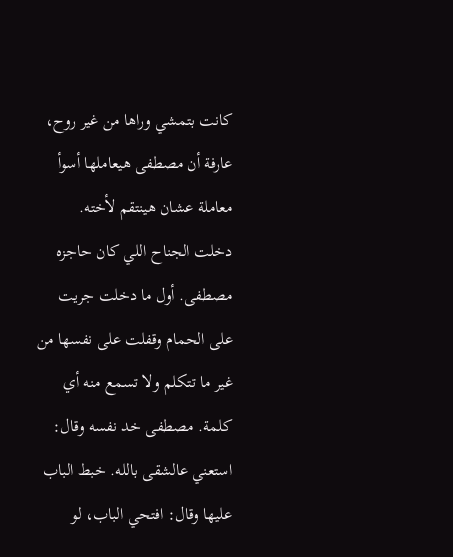كانت بتمشي وراها من غير روح، عارفة أن مصطفى هيعاملها أسوأ معاملة عشان هينتقم لأخته. دخلت الجناح اللي كان حاجزه مصطفى. أول ما دخلت جريت على الحمام وقفلت على نفسها من غير ما تتكلم ولا تسمع منه أي كلمة. مصطفى خد نفسه وقال: استعني عالشقى بالله. خبط الباب عليها وقال: افتحي الباب، لو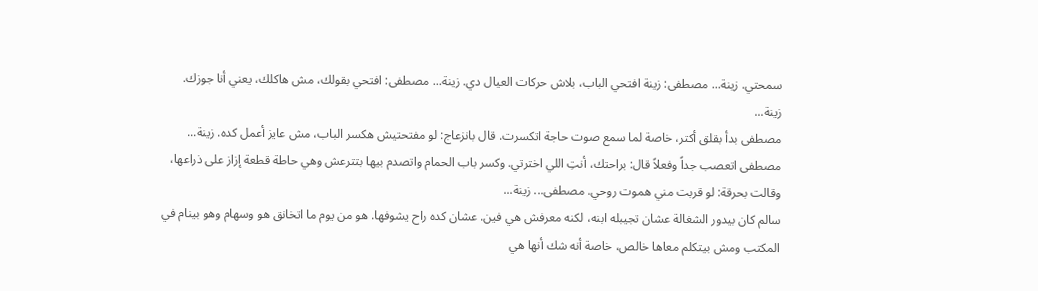سمحتي. زينة... مصطفى: زينة افتحي الباب، بلاش حركات العيال دي. زينة... مصطفى: افتحي بقولك، مش هاكلك، يعني أنا جوزك. زينة...
مصطفى بدأ بقلق أكتر، خاصة لما سمع صوت حاجة اتكسرت. قال بانزعاج: لو مفتحتيش هكسر الباب، مش عايز أعمل كده. زينة... مصطفى اتعصب جداً وفعلاً قال: براحتك، أنتِ اللي اخترتي. وكسر باب الحمام واتصدم بيها بتترعش وهي حاطة قطعة إزاز على ذراعها، وقالت بحرقة: لو قربت مني هموت روحي. مصطفى... زينة...
سالم كان بيدور الشغالة عشان تجيبله ابنه، لكنه معرفش هي فين. عشان كده راح يشوفها. هو من يوم ما اتخانق هو وسهام وهو بينام في المكتب ومش بيتكلم معاها خالص، خاصة أنه شك أنها هي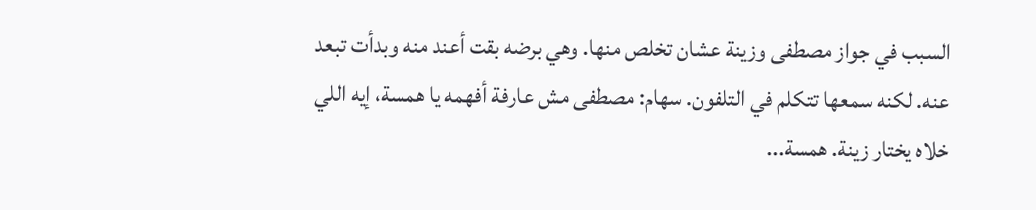السبب في جواز مصطفى وزينة عشان تخلص منها. وهي برضه بقت أعند منه وبدأت تبعد عنه. لكنه سمعها تتكلم في التلفون. سهام: مصطفى مش عارفة أفهمه يا همسة، إيه اللي خلاه يختار زينة. همسة...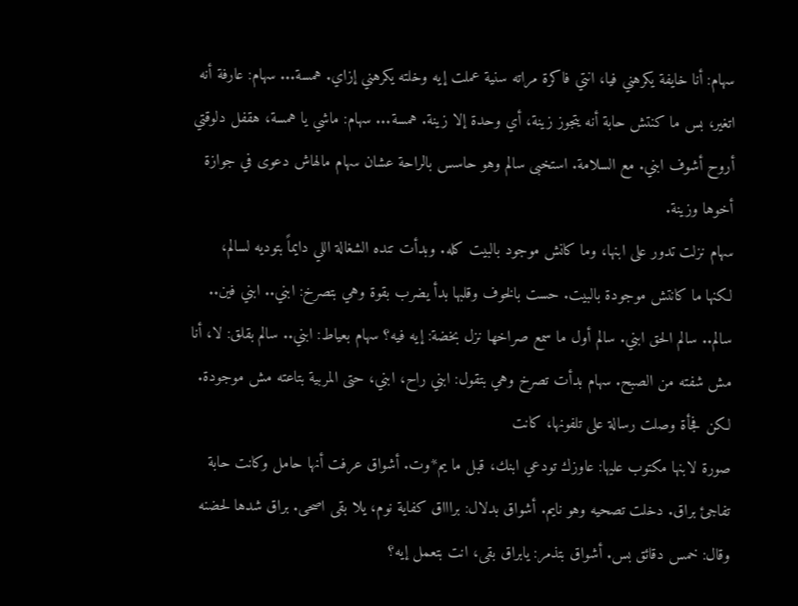سهام: أنا خايفة يكرهني فيا، انتي فاكرة مراته سنية عملت إيه وخلته يكرهني إزاي. همسة... سهام: عارفة أنه اتغير، بس ما كنتش حابة أنه يتجوز زينة، أي وحدة إلا زينة. همسة... سهام: ماشي يا همسة، هقفل دلوقتي أروح أشوف ابني. مع السلامة. استخبى سالم وهو حاسس بالراحة عشان سهام مالهاش دعوى في جوازة أخوها وزينة.
سهام نزلت تدور على ابنها، وما كانش موجود بالبيت كله. وبدأت تنده الشغالة اللي دايماً بتوديه لسالم، لكنها ما كانتش موجودة بالبيت. حست بالخوف وقلبها بدأ يضرب بقوة وهي بتصرخ: ابني.. ابني فين.. سالم.. سالم الحق ابني. سالم أول ما سمع صراخها نزل بخضة: إيه فيه؟ سهام بعياط: ابني.. سالم بقلق: لا، أنا مش شفته من الصبح. سهام بدأت تصرخ وهي بتقول: ابني راح، ابني، حتى المربية بتاعته مش موجودة. لكن فجأة وصلت رسالة على تلفونها، كانت
صورة لابنها مكتوب عليها: عاوزك تودعي ابنك، قبل ما يم*وت. أشواق عرفت أنها حامل وكانت حابة تفاجئ براق. دخلت تصحيه وهو نايم. أشواق بدلال: براااق كفاية نوم، يلا بقى اصحى. براق شدها لحضنه وقال: خمس دقائق بس. أشواق بتذمر: يابراق بقى، انت بتعمل إيه؟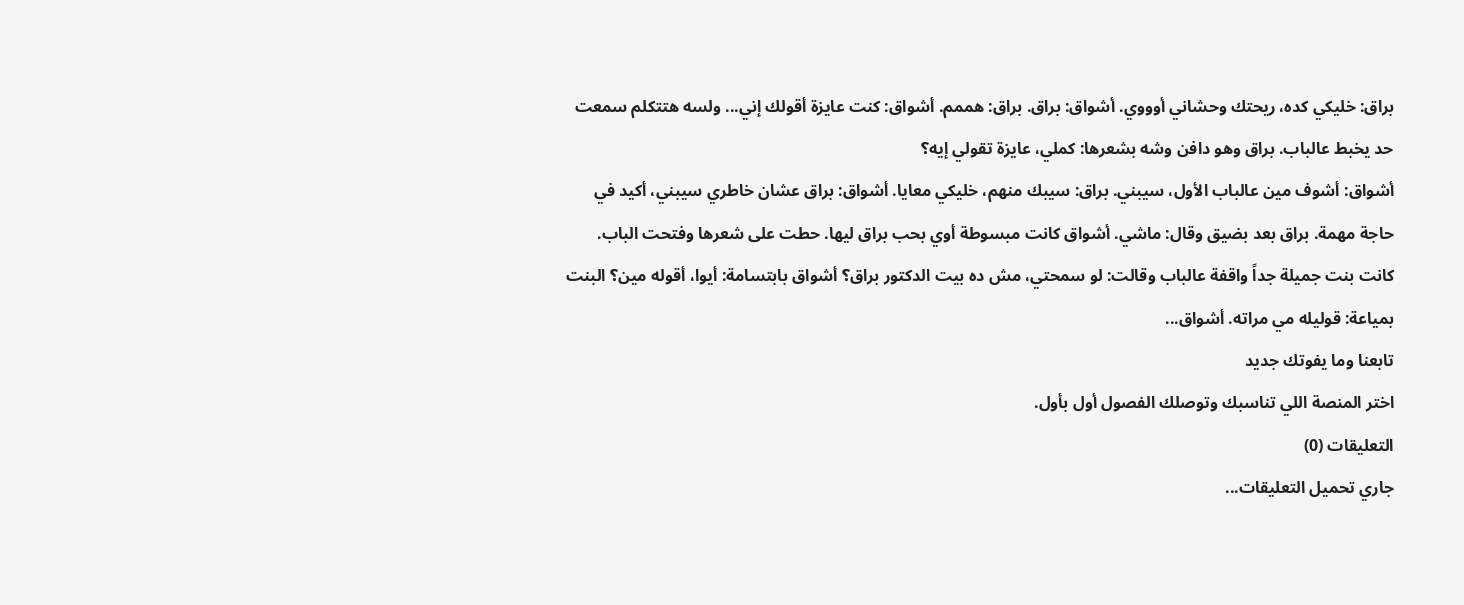براق: خليكي كده، ريحتك وحشاني أوووي. أشواق: براق. براق: هممم. أشواق: كنت عايزة أقولك إني... ولسه هتتكلم سمعت حد يخبط عالباب. براق وهو دافن وشه بشعرها: كملي، عايزة تقولي إيه؟
أشواق: أشوف مين عالباب الأول، سيبني. براق: سيبك منهم، خليكي معايا. أشواق: براق عشان خاطري سيبني، أكيد في حاجة مهمة. براق بعد بضيق وقال: ماشي. أشواق كانت مبسوطة أوي بحب براق ليها. حطت على شعرها وفتحت الباب. كانت بنت جميلة جداً واقفة عالباب وقالت: لو سمحتي، مش ده بيت الدكتور براق؟ أشواق بابتسامة: أيوا، أقوله مين؟ البنت بمياعة: قوليله مي مراته. أشواق...
تابعنا وما يفوتك جديد
اختر المنصة اللي تناسبك وتوصلك الفصول أول بأول.
التعليقات (0)
جاري تحميل التعليقات...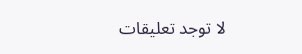لا توجد تعليقات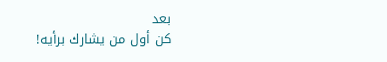بعد
كن أول من يشارك برأيه!